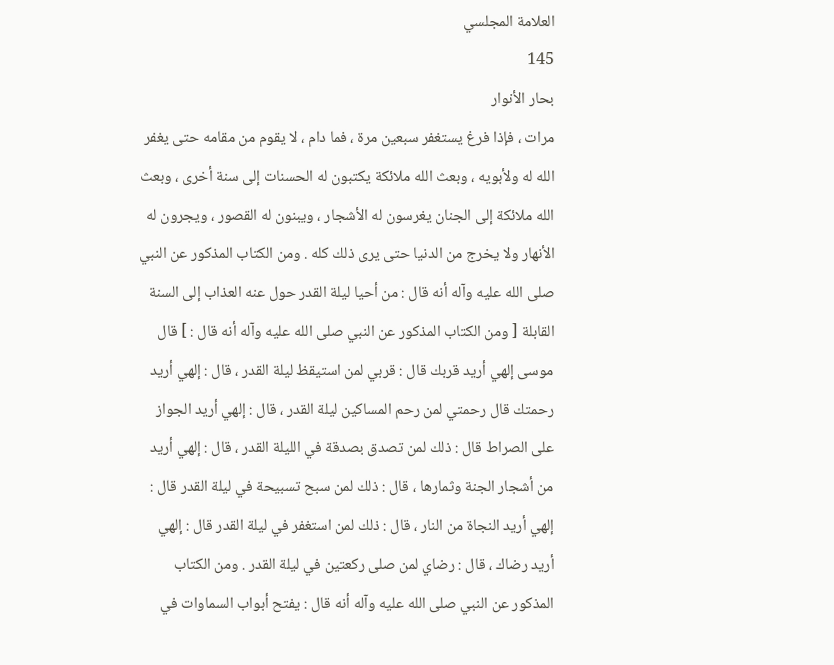العلامة المجلسي
145
بحار الأنوار
مرات ، فإذا فرغ يستغفر سبعين مرة ، فما دام ، لا يقوم من مقامه حتى يغفر الله له ولأبويه ، وبعث الله ملائكة يكتبون له الحسنات إلى سنة أخرى ، وبعث الله ملائكة إلى الجنان يغرسون له الأشجار ، ويبنون له القصور ، ويجرون له الأنهار ولا يخرج من الدنيا حتى يرى ذلك كله . ومن الكتاب المذكور عن النبي صلى الله عليه وآله أنه قال : من أحيا ليلة القدر حول عنه العذاب إلى السنة القابلة [ ومن الكتاب المذكور عن النبي صلى الله عليه وآله أنه قال : ] قال موسى إلهي أريد قربك قال : قربي لمن استيقظ ليلة القدر ، قال : إلهي أريد رحمتك قال رحمتي لمن رحم المساكين ليلة القدر ، قال : إلهي أريد الجواز على الصراط قال : ذلك لمن تصدق بصدقة في الليلة القدر ، قال : إلهي أريد من أشجار الجنة وثمارها ، قال : ذلك لمن سبح تسبيحة في ليلة القدر قال : إلهي أريد النجاة من النار ، قال : ذلك لمن استغفر في ليلة القدر قال : إلهي أريد رضاك ، قال : رضاي لمن صلى ركعتين في ليلة القدر . ومن الكتاب المذكور عن النبي صلى الله عليه وآله أنه قال : يفتح أبواب السماوات في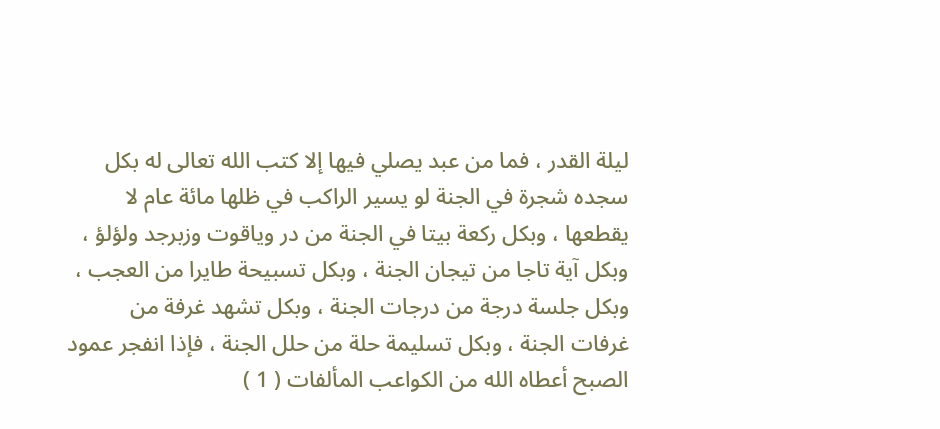ليلة القدر ، فما من عبد يصلي فيها إلا كتب الله تعالى له بكل سجده شجرة في الجنة لو يسير الراكب في ظلها مائة عام لا يقطعها ، وبكل ركعة بيتا في الجنة من در وياقوت وزبرجد ولؤلؤ ، وبكل آية تاجا من تيجان الجنة ، وبكل تسبيحة طايرا من العجب ، وبكل جلسة درجة من درجات الجنة ، وبكل تشهد غرفة من غرفات الجنة ، وبكل تسليمة حلة من حلل الجنة ، فإذا انفجر عمود الصبح أعطاه الله من الكواعب المألفات ( 1 )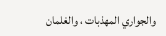والجواري المهذبات ، والغلمان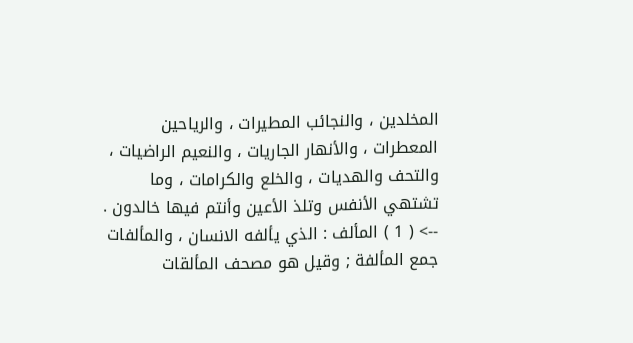المخلدين ، والنجائب المطيرات ، والرياحين المعطرات ، والأنهار الجاريات ، والنعيم الراضيات ، والتحف والهديات ، والخلع والكرامات ، وما تشتهي الأنفس وتلذ الأعين وأنتم فيها خالدون .
--> ( 1 ) المألف : الذي يألفه الانسان ، والمألفات جمع المألفة ; وقيل هو مصحف المألقات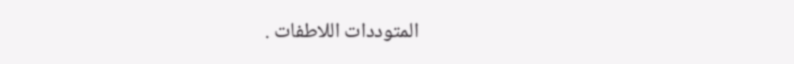المتوددات اللاطفات .